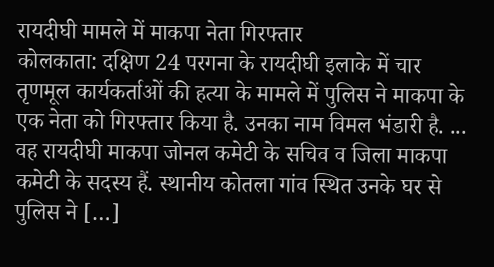रायदीघी मामले में माकपा नेता गिरफ्तार
कोलकाता: दक्षिण 24 परगना के रायदीघी इलाके में चार तृणमूल कार्यकर्ताओं की हत्या के मामले में पुलिस ने माकपा के एक नेता को गिरफ्तार किया है. उनका नाम विमल भंडारी है. ... वह रायदीघी माकपा जोनल कमेटी के सचिव व जिला माकपा कमेटी के सदस्य हैं. स्थानीय कोतला गांव स्थित उनके घर से पुलिस ने […]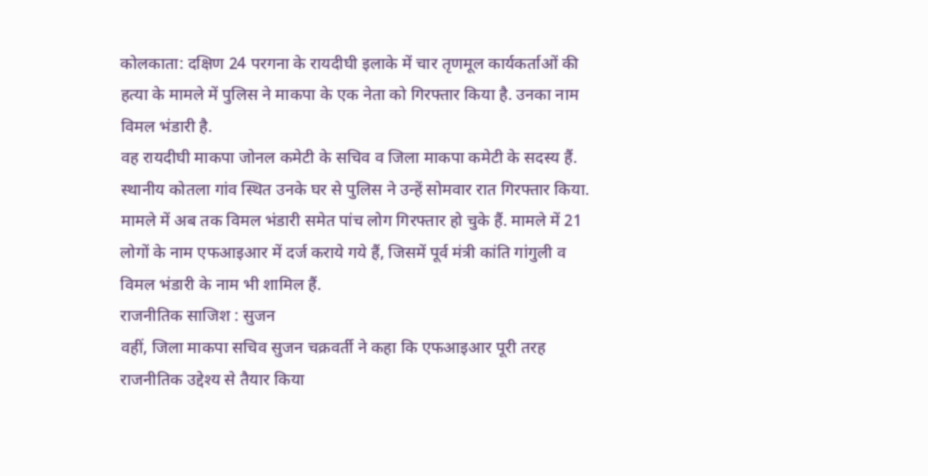कोलकाता: दक्षिण 24 परगना के रायदीघी इलाके में चार तृणमूल कार्यकर्ताओं की हत्या के मामले में पुलिस ने माकपा के एक नेता को गिरफ्तार किया है. उनका नाम विमल भंडारी है.
वह रायदीघी माकपा जोनल कमेटी के सचिव व जिला माकपा कमेटी के सदस्य हैं. स्थानीय कोतला गांव स्थित उनके घर से पुलिस ने उन्हें सोमवार रात गिरफ्तार किया. मामले में अब तक विमल भंडारी समेत पांच लोग गिरफ्तार हो चुके हैं. मामले में 21 लोगों के नाम एफआइआर में दर्ज कराये गये हैं, जिसमें पूर्व मंत्री कांति गांगुली व विमल भंडारी के नाम भी शामिल हैं.
राजनीतिक साजिश : सुजन
वहीं, जिला माकपा सचिव सुजन चक्रवर्ती ने कहा कि एफआइआर पूरी तरह राजनीतिक उद्देश्य से तैयार किया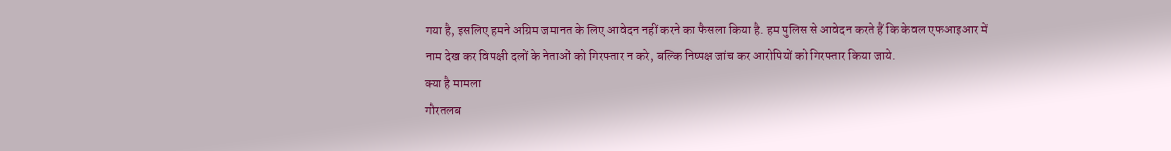गया है, इसलिए हमने अग्रिम जमानत के लिए आवेदन नहीं करने का फैसला किया है. हम पुलिस से आवेदन करते हैं कि केवल एफआइआर में नाम देख कर विपक्षी दलों के नेताओं को गिरफ्तार न करे, बल्कि निष्पक्ष जांच कर आरोपियों को गिरफ्तार किया जाये.
क्या है मामला
गौरतलब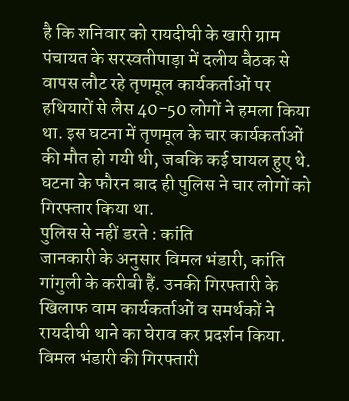है कि शनिवार को रायदीघी के खारी ग्राम पंचायत के सरस्वतीपाड़ा में दलीय बैठक से वापस लौट रहे तृणमूल कार्यकर्ताओं पर हथियारों से लैस 40-50 लोगों ने हमला किया था. इस घटना में तृणमूल के चार कार्यकर्ताओं की मौत हो गयी थी, जबकि कई घायल हुए थे. घटना के फौरन बाद ही पुलिस ने चार लोगों को गिरफ्तार किया था.
पुलिस से नहीं डरते : कांति
जानकारी के अनुसार विमल भंडारी, कांति गांगुली के करीबी हैं. उनकी गिरफ्तारी के खिलाफ वाम कार्यकर्ताओं व समर्थकों ने रायदीघी थाने का घेराव कर प्रदर्शन किया. विमल भंडारी की गिरफ्तारी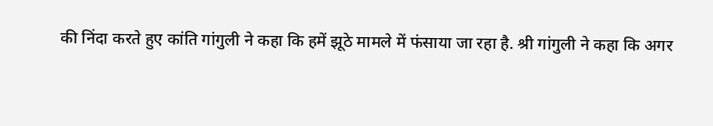की निंदा करते हुए कांति गांगुली ने कहा कि हमें झूठे मामले में फंसाया जा रहा है. श्री गांगुली ने कहा कि अगर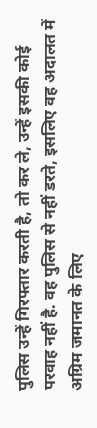पुलिस उन्हें गिरफ्तार करती है, तो कर ले, उन्हें इसकी कोई परवाह नहीं है. वह पुलिस से नहीं डरते, इसलिए वह अदालत में अग्रिम जमानत के लिए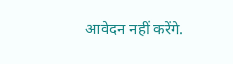आवेदन नहीं करेंगे.